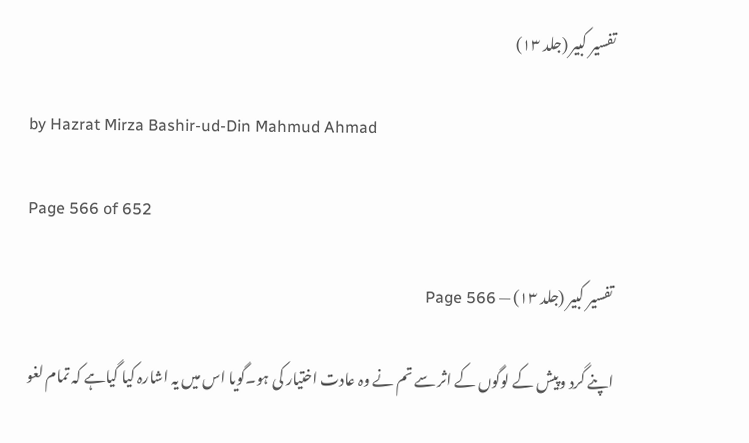تفسیر کبیر (جلد ۱۳)

by Hazrat Mirza Bashir-ud-Din Mahmud Ahmad

Page 566 of 652

تفسیر کبیر (جلد ۱۳) — Page 566

اپنے گرد وپیش کے لوگوں کے اثر سے تم نے وہ عادت اختیار کی ہو۔گویا اس میں یہ اشارہ کیا گیاہے کہ تمام لغو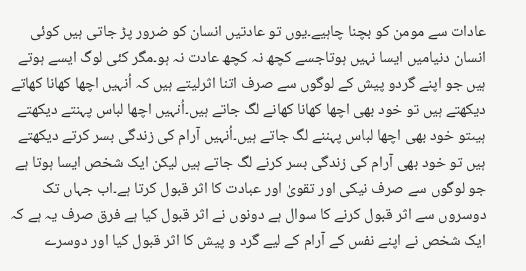عادات سے مومن کو بچنا چاہیے۔یوں تو عادتیں انسان کو ضرور پڑ جاتی ہیں کوئی انسان دنیامیں ایسا نہیں ہوتاجسے کچھ نہ کچھ عادت نہ ہو۔مگر کئی لوگ ایسے ہوتے ہیں جو اپنے گردو پیش کے لوگوں سے صرف اتنا اثرلیتے ہیں کہ اُنہیں اچھا کھانا کھاتے دیکھتے ہیں تو خود بھی اچھا کھانا کھانے لگ جاتے ہیں۔اُنہیں اچھا لباس پہنتے دیکھتے ہیںتو خود بھی اچھا لباس پہننے لگ جاتے ہیں۔اُنہیں آرام کی زندگی بسر کرتے دیکھتے ہیں تو خود بھی آرام کی زندگی بسر کرنے لگ جاتے ہیں لیکن ایک شخص ایسا ہوتا ہے جو لوگوں سے صرف نیکی اور تقویٰ اور عبادت کا اثر قبول کرتا ہے۔اب جہاں تک دوسروں سے اثر قبول کرنے کا سوال ہے دونوں نے اثر قبول کیا ہے فرق صرف یہ ہے کہ ایک شخص نے اپنے نفس کے آرام کے لیے گرد و پیش کا اثر قبول کیا اور دوسرے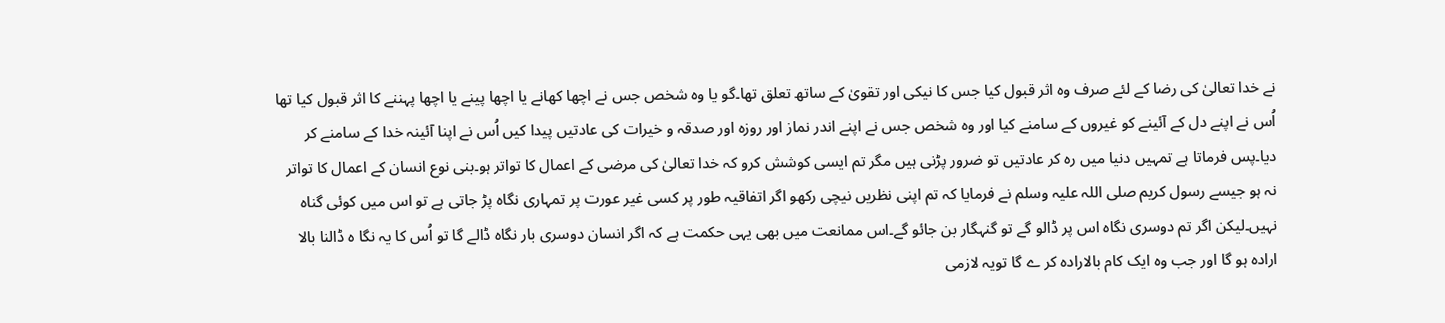نے خدا تعالیٰ کی رضا کے لئے صرف وہ اثر قبول کیا جس کا نیکی اور تقویٰ کے ساتھ تعلق تھا۔گو یا وہ شخص جس نے اچھا کھانے یا اچھا پینے یا اچھا پہننے کا اثر قبول کیا تھا اُس نے اپنے دل کے آئینے کو غیروں کے سامنے کیا اور وہ شخص جس نے اپنے اندر نماز اور روزہ اور صدقہ و خیرات کی عادتیں پیدا کیں اُس نے اپنا آئینہ خدا کے سامنے کر دیا۔پس فرماتا ہے تمہیں دنیا میں رہ کر عادتیں تو ضرور پڑنی ہیں مگر تم ایسی کوشش کرو کہ خدا تعالیٰ کی مرضی کے اعمال کا تواتر ہو۔بنی نوع انسان کے اعمال کا تواتر نہ ہو جیسے رسول کریم صلی اللہ علیہ وسلم نے فرمایا کہ تم اپنی نظریں نیچی رکھو اگر اتفاقیہ طور پر کسی غیر عورت پر تمہاری نگاہ پڑ جاتی ہے تو اس میں کوئی گناہ نہیں۔لیکن اگر تم دوسری نگاہ اس پر ڈالو گے تو گنہگار بن جائو گے۔اس ممانعت میں بھی یہی حکمت ہے کہ اگر انسان دوسری بار نگاہ ڈالے گا تو اُس کا یہ نگا ہ ڈالنا بالا ارادہ ہو گا اور جب وہ ایک کام بالارادہ کر ے گا تویہ لازمی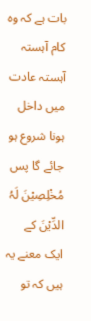بات ہے کہ وہ کام آہستہ آہستہ عادت میں داخل ہونا شروع ہو جائے گا پس مُخْلِصِیْنَ لَہُ الدِّیْنَ کے ایک معنے یہ ہیں کہ تو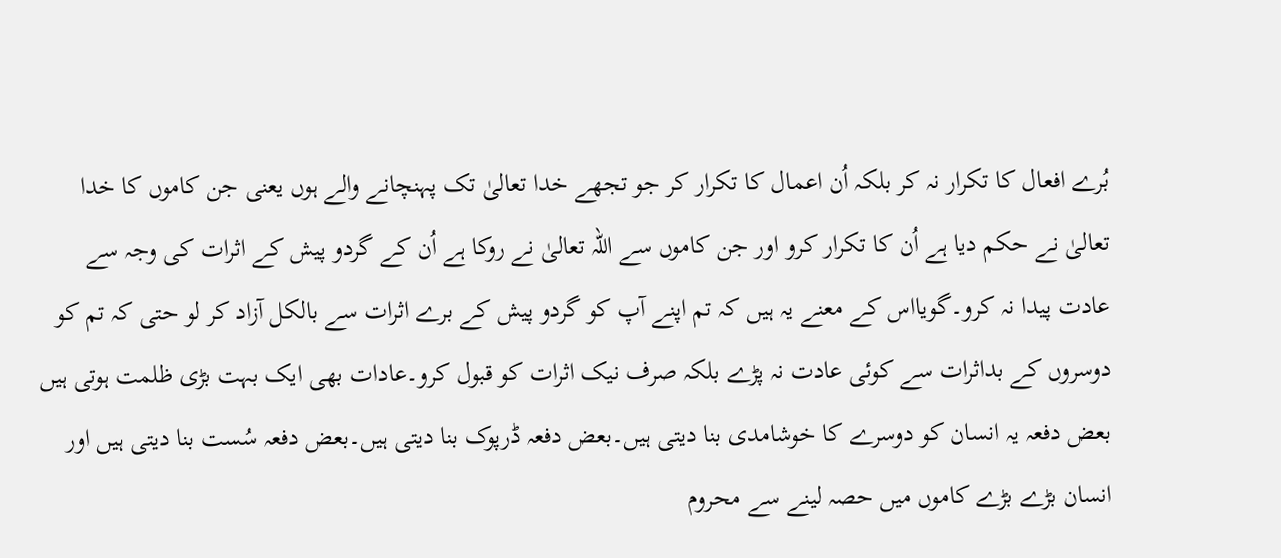بُرے افعال کا تکرار نہ کر بلکہ اُن اعمال کا تکرار کر جو تجھے خدا تعالیٰ تک پہنچانے والے ہوں یعنی جن کاموں کا خدا تعالیٰ نے حکم دیا ہے اُن کا تکرار کرو اور جن کاموں سے اللہ تعالیٰ نے روکا ہے اُن کے گردو پیش کے اثرات کی وجہ سے عادت پیدا نہ کرو۔گویااس کے معنے یہ ہیں کہ تم اپنے آپ کو گردو پیش کے برے اثرات سے بالکل آزاد کر لو حتی کہ تم کو دوسروں کے بداثرات سے کوئی عادت نہ پڑے بلکہ صرف نیک اثرات کو قبول کرو۔عادات بھی ایک بہت بڑی ظلمت ہوتی ہیں بعض دفعہ یہ انسان کو دوسرے کا خوشامدی بنا دیتی ہیں۔بعض دفعہ ڈرپوک بنا دیتی ہیں۔بعض دفعہ سُست بنا دیتی ہیں اور انسان بڑے بڑے کاموں میں حصہ لینے سے محروم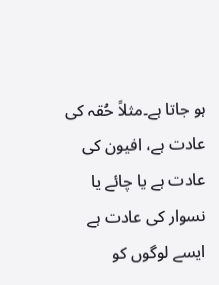ہو جاتا ہے۔مثلاً حُقہ کی عادت ہے، افیون کی عادت ہے یا چائے یا نسوار کی عادت ہے ایسے لوگوں کو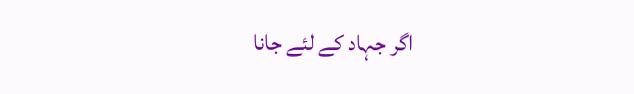اگر جہاد کے لئے جانا